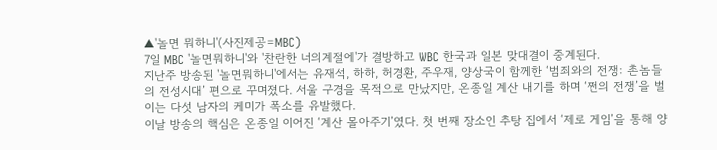▲'놀면 뭐하니'(사진제공=MBC)
7일 MBC '놀면뭐하니'와 '찬란한 너의계절에'가 결방하고 WBC 한국과 일본 맞대결이 중계된다.
지난주 방송된 '놀면뭐하니'에서는 유재석, 하하, 허경환, 주우재, 양상국이 함께한 ‘범죄와의 전쟁: 촌놈들의 전성시대’ 편으로 꾸며졌다. 서울 구경을 목적으로 만났지만, 온종일 계산 내기를 하며 ‘쩐의 전쟁’을 벌이는 다섯 남자의 케미가 폭소를 유발했다.
이날 방송의 핵심은 온종일 이어진 ‘계산 몰아주기’였다. 첫 번째 장소인 추탕 집에서 ‘제로 게임’을 통해 양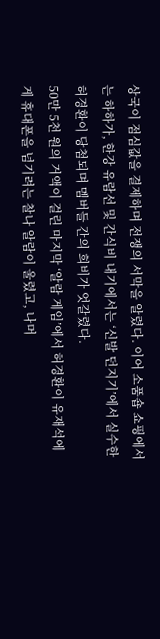상국이 점심값을 결제하며 전쟁의 서막을 알렸다. 이어 소품숍 쇼핑에서는 하하가, 한강 유람선 및 간식비 내기에서는 ‘신발 던지기’에서 실수한 허경환이 당첨되며 멤버들 간의 희비가 엇갈렸다.
50만 5천 원의 거액이 걸린 마지막 ‘알람 게임’에서 허경환이 유재석에게 휴대폰을 넘기려는 찰나 알람이 울렸고, 나머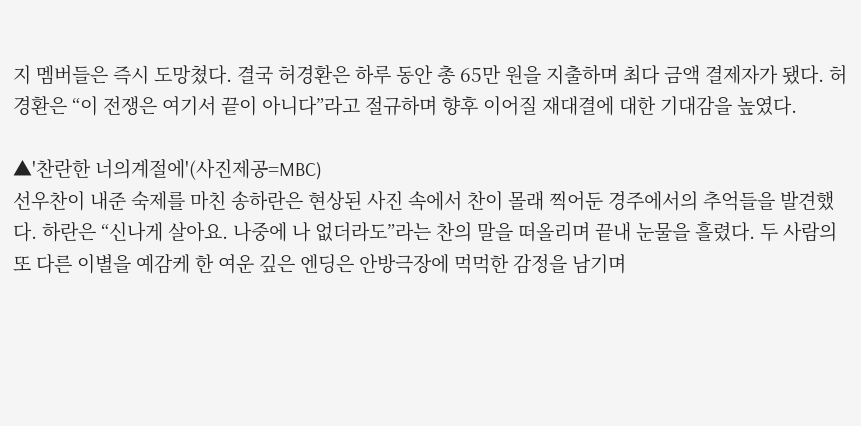지 멤버들은 즉시 도망쳤다. 결국 허경환은 하루 동안 총 65만 원을 지출하며 최다 금액 결제자가 됐다. 허경환은 “이 전쟁은 여기서 끝이 아니다”라고 절규하며 향후 이어질 재대결에 대한 기대감을 높였다.

▲'찬란한 너의계절에'(사진제공=MBC)
선우찬이 내준 숙제를 마친 송하란은 현상된 사진 속에서 찬이 몰래 찍어둔 경주에서의 추억들을 발견했다. 하란은 “신나게 살아요. 나중에 나 없더라도”라는 찬의 말을 떠올리며 끝내 눈물을 흘렸다. 두 사람의 또 다른 이별을 예감케 한 여운 깊은 엔딩은 안방극장에 먹먹한 감정을 남기며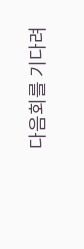다음회를 기다려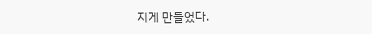지게 만들었다.